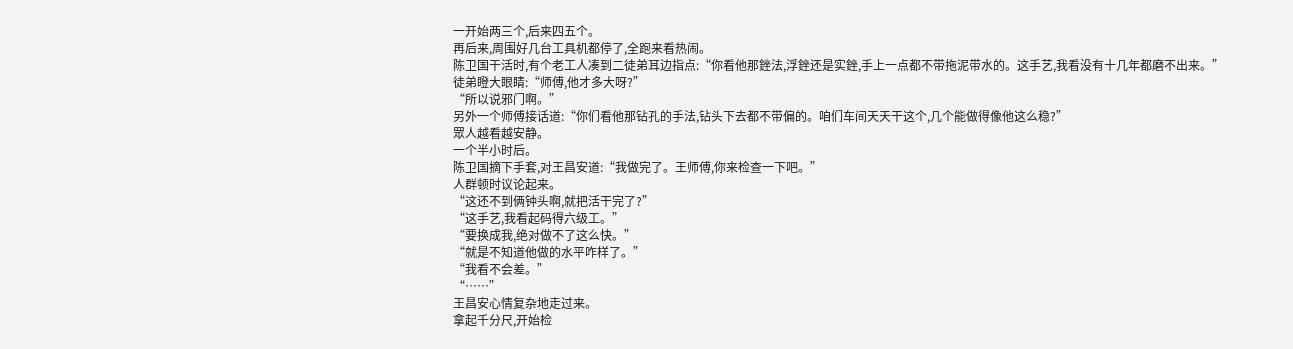一开始两三个,后来四五个。
再后来,周围好几台工具机都停了,全跑来看热闹。
陈卫国干活时,有个老工人凑到二徒弟耳边指点:“你看他那銼法,浮銼还是实銼,手上一点都不带拖泥带水的。这手艺,我看没有十几年都磨不出来。”
徒弟瞪大眼睛:“师傅,他才多大呀?”
“所以说邪门啊。”
另外一个师傅接话道:“你们看他那钻孔的手法,钻头下去都不带偏的。咱们车间天天干这个,几个能做得像他这么稳?”
眾人越看越安静。
一个半小时后。
陈卫国摘下手套,对王昌安道:“我做完了。王师傅,你来检查一下吧。”
人群顿时议论起来。
“这还不到俩钟头啊,就把活干完了?”
“这手艺,我看起码得六级工。”
“要换成我,绝对做不了这么快。”
“就是不知道他做的水平咋样了。”
“我看不会差。”
“……”
王昌安心情复杂地走过来。
拿起千分尺,开始检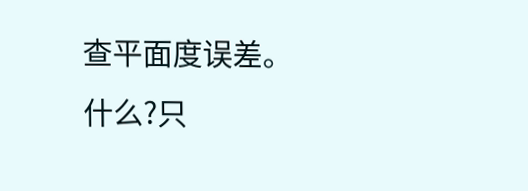查平面度误差。
什么?只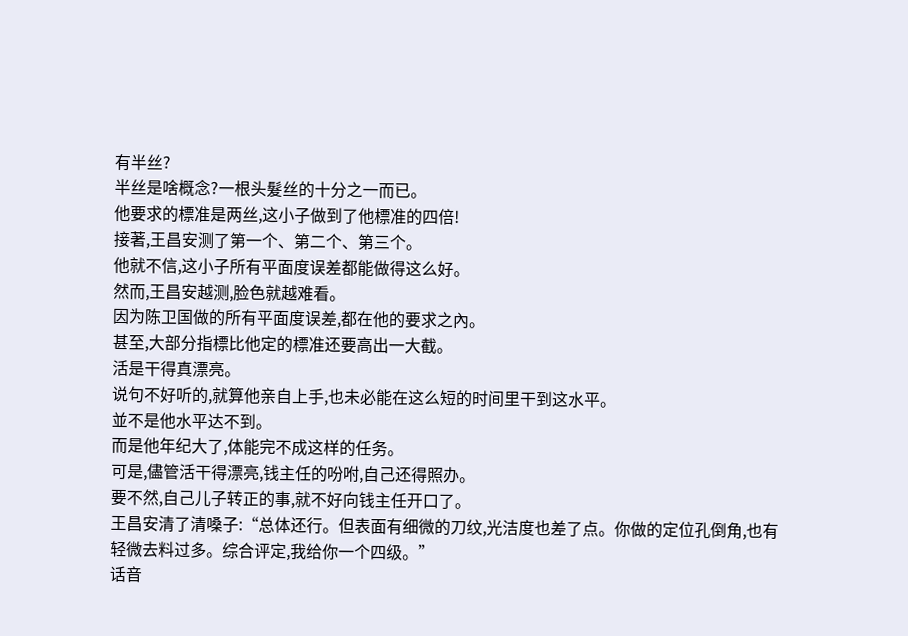有半丝?
半丝是啥概念?一根头髮丝的十分之一而已。
他要求的標准是两丝,这小子做到了他標准的四倍!
接著,王昌安测了第一个、第二个、第三个。
他就不信,这小子所有平面度误差都能做得这么好。
然而,王昌安越测,脸色就越难看。
因为陈卫国做的所有平面度误差,都在他的要求之內。
甚至,大部分指標比他定的標准还要高出一大截。
活是干得真漂亮。
说句不好听的,就算他亲自上手,也未必能在这么短的时间里干到这水平。
並不是他水平达不到。
而是他年纪大了,体能完不成这样的任务。
可是,儘管活干得漂亮,钱主任的吩咐,自己还得照办。
要不然,自己儿子转正的事,就不好向钱主任开口了。
王昌安清了清嗓子:“总体还行。但表面有细微的刀纹,光洁度也差了点。你做的定位孔倒角,也有轻微去料过多。综合评定,我给你一个四级。”
话音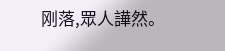刚落,眾人譁然。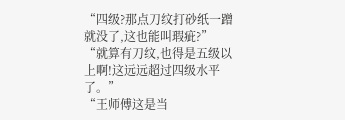“四级?那点刀纹打砂纸一蹭就没了,这也能叫瑕疵?”
“就算有刀纹,也得是五级以上啊!这远远超过四级水平了。”
“王师傅这是当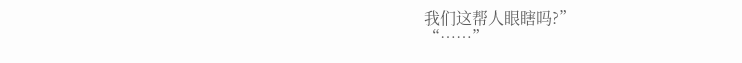我们这帮人眼瞎吗?”
“……”